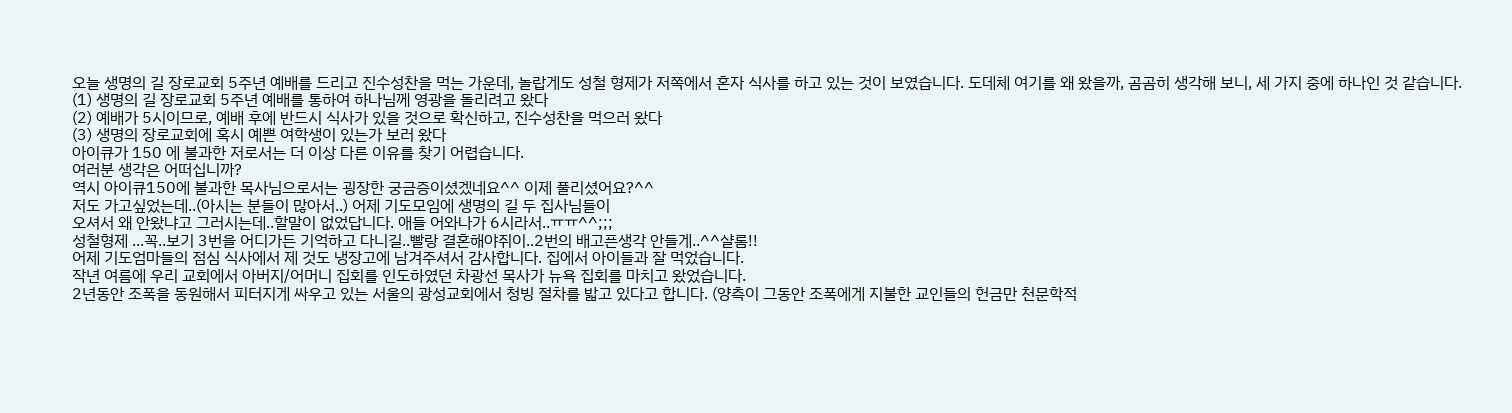오늘 생명의 길 장로교회 5주년 예배를 드리고 진수성찬을 먹는 가운데, 놀랍게도 성철 형제가 저쪽에서 혼자 식사를 하고 있는 것이 보였습니다. 도데체 여기를 왜 왔을까, 곰곰히 생각해 보니, 세 가지 중에 하나인 것 같습니다.
(1) 생명의 길 장로교회 5주년 예배를 통하여 하나님께 영광을 돌리려고 왔다
(2) 예배가 5시이므로, 예배 후에 반드시 식사가 있을 것으로 확신하고, 진수성찬을 먹으러 왔다
(3) 생명의 장로교회에 혹시 예쁜 여학생이 있는가 보러 왔다
아이큐가 150 에 불과한 저로서는 더 이상 다른 이유를 찾기 어렵습니다.
여러분 생각은 어떠십니까?
역시 아이큐150에 불과한 목사님으로서는 굉장한 궁금증이셨겠네요^^ 이제 풀리셨어요?^^
저도 가고싶었는데..(아시는 분들이 많아서..) 어제 기도모임에 생명의 길 두 집사님들이
오셔서 왜 안왔냐고 그러시는데..할말이 없었답니다. 애들 어와나가 6시라서..ㅠㅠ^^;;;
성철형제 ...꼭..보기 3번을 어디가든 기억하고 다니길..빨랑 결혼해야쥐이..2번의 배고픈생각 안들게..^^샬롬!!
어제 기도엄마들의 점심 식사에서 제 것도 냉장고에 남겨주셔서 감사합니다. 집에서 아이들과 잘 먹었습니다.
작년 여름에 우리 교회에서 아버지/어머니 집회를 인도하였던 차광선 목사가 뉴욕 집회를 마치고 왔었습니다.
2년동안 조폭을 동원해서 피터지게 싸우고 있는 서울의 광성교회에서 청빙 절차를 밟고 있다고 합니다. (양측이 그동안 조폭에게 지불한 교인들의 헌금만 천문학적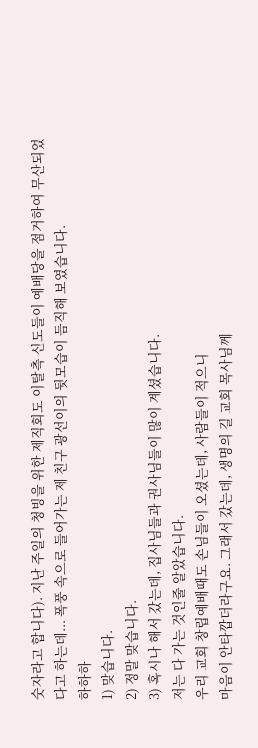숫자라고 합니다). 지난 주일의 청빙을 위한 제직회도 이탈측 신도들이 예배당을 점거하여 무산되었다고 하는데... 폭풍 속으로 들어가는 제 친구 광선이의 뒷모습이 듬직해 보였습니다.
하하하
1) 맞습니다.
2) 정말 맞습니다.
3) 혹시나 해서 갔는데, 집사님들과 권사님들이 많이 계셨습니다.
저는 다 가는 것인줄 알았습니다.
우리 교회 창립예배때도 손님들이 오셨는데, 사람들이 적으니
마음이 안타깝더라구요. 그래서 갔는데, 생명의 길 교회 목사님께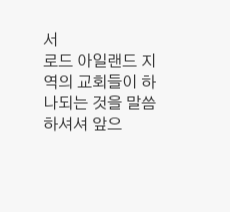서
로드 아일랜드 지역의 교회들이 하나되는 것을 말씀하셔셔 앞으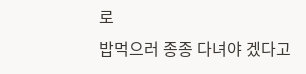로
밥먹으러 종종 다녀야 겠다고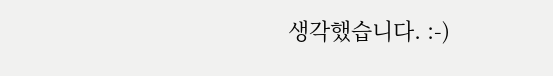생각했습니다. :-)